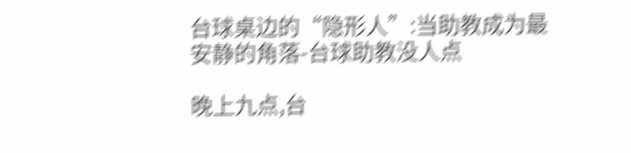台球桌边的“隐形人”:当助教成为最安静的角落-台球助教没人点

晚上九点,台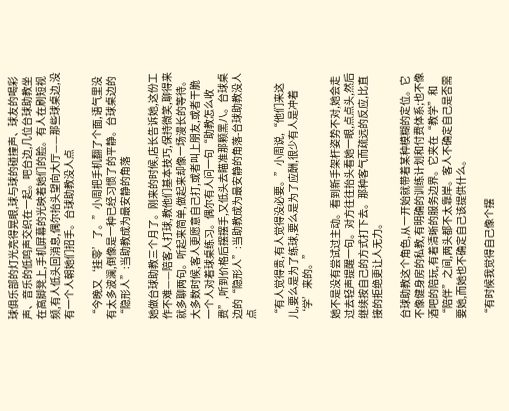球俱乐部的灯光亮得晃眼,球与球的碰撞声、球友的喝彩声、音乐的低鸣声交织在一起。吧台边,几位台球助教坐在高脚凳上,手机屏幕的光映着她们的脸。有人在刷短视频,有人低头回消息,偶尔抬头望向大厅——那些球桌边,没有一个人朝她们招手。台球助教没人点

“今晚又‘挂零’了。”小周把手机翻了个面,语气里没有太多波澜,倒像是一种已经习惯了的平静。台球桌边的“隐形人”:当助教成为最安静的角落

她做台球助教三个月了。刚来的时候,店长告诉她,这份工作不难——陪客人打球,教他们基本技巧,保持微笑,聊得来就多聊两句。听起来简单,做起来却像一场漫长的等待。大多数时候,客人更愿意自己打,或者叫上朋友,或者干脆一个人对着球桌练习。偶尔有人问一句“助教怎么收费”,听到价格后摆摆手,又低头去瞄准那颗黑八。台球桌边的“隐形人”:当助教成为最安静的角落-台球助教没人点

“有人觉得贵,有人觉得没必要。”小周说,“他们来这儿,要么是为了练球,要么是为了应酬,很少有人是冲着‘学’来的。”

她不是没有尝试过主动。看到新手架杆姿势不对,她会走过去轻声提醒一句。对方往往抬头看她一眼,点点头,然后继续按自己的方式打下去。那种客气而疏远的反应,比直接的拒绝更让人无力。

台球助教这个角色,从一开始就带着某种模糊的定位。它不像健身房的私教,有明确的训练计划和付费体系;也不像酒吧的陪玩,有着清晰的服务边界。它夹在“教学”和“陪伴”之间,两头都不太靠岸。客人不确定自己是否需要她,而她也不确定自己该提供什么。

“有时候我觉得自己像个摆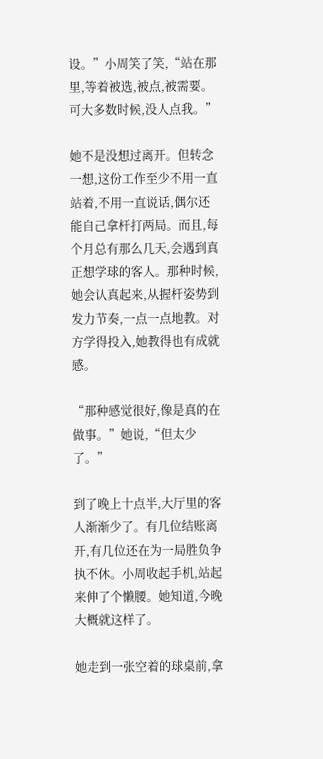设。”小周笑了笑,“站在那里,等着被选,被点,被需要。可大多数时候,没人点我。”

她不是没想过离开。但转念一想,这份工作至少不用一直站着,不用一直说话,偶尔还能自己拿杆打两局。而且,每个月总有那么几天,会遇到真正想学球的客人。那种时候,她会认真起来,从握杆姿势到发力节奏,一点一点地教。对方学得投入,她教得也有成就感。

“那种感觉很好,像是真的在做事。”她说,“但太少了。”

到了晚上十点半,大厅里的客人渐渐少了。有几位结账离开,有几位还在为一局胜负争执不休。小周收起手机,站起来伸了个懒腰。她知道,今晚大概就这样了。

她走到一张空着的球桌前,拿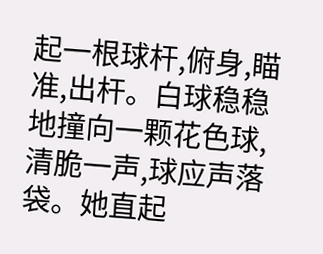起一根球杆,俯身,瞄准,出杆。白球稳稳地撞向一颗花色球,清脆一声,球应声落袋。她直起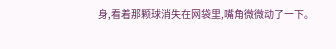身,看着那颗球消失在网袋里,嘴角微微动了一下。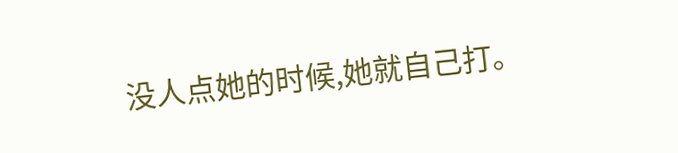没人点她的时候,她就自己打。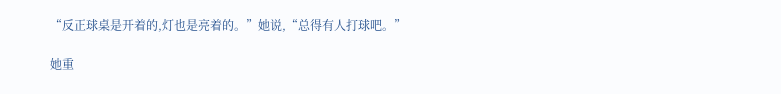“反正球桌是开着的,灯也是亮着的。”她说,“总得有人打球吧。”

她重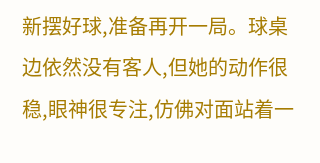新摆好球,准备再开一局。球桌边依然没有客人,但她的动作很稳,眼神很专注,仿佛对面站着一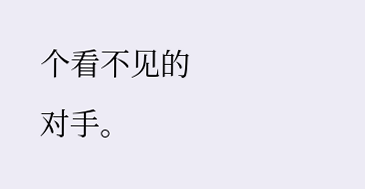个看不见的对手。